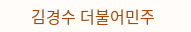김경수 더불어민주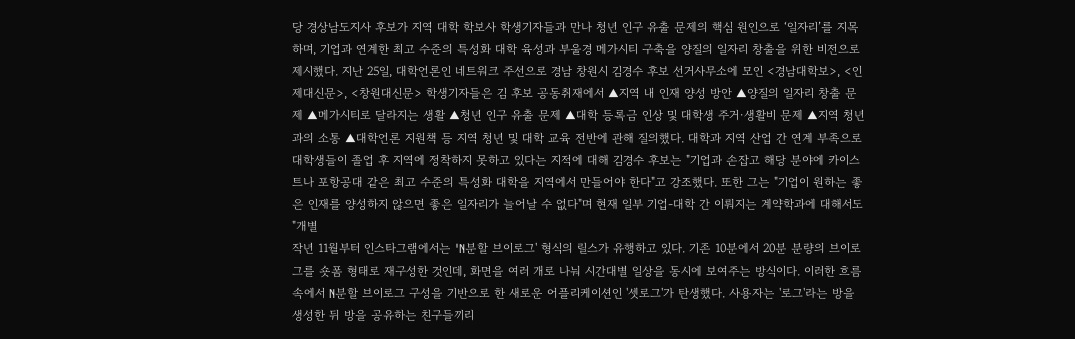당 경상남도지사 후보가 지역 대학 학보사 학생기자들과 만나 청년 인구 유출 문제의 핵심 원인으로 ‘일자리’를 지목하며, 기업과 연계한 최고 수준의 특성화 대학 육성과 부울경 메가시티 구축을 양질의 일자리 창출을 위한 비전으로 제시했다. 지난 25일, 대학언론인 네트워크 주선으로 경남 창원시 김경수 후보 선거사무소에 모인 <경남대학보>, <인제대신문>, <창원대신문> 학생기자들은 김 후보 공동취재에서 ▲지역 내 인재 양성 방안 ▲양질의 일자리 창출 문제 ▲메가시티로 달라지는 생활 ▲청년 인구 유출 문제 ▲대학 등록금 인상 및 대학생 주거·생활비 문제 ▲지역 청년과의 소통 ▲대학언론 지원책 등 지역 청년 및 대학 교육 전반에 관해 질의했다. 대학과 지역 산업 간 연계 부족으로 대학생들이 졸업 후 지역에 정착하지 못하고 있다는 지적에 대해 김경수 후보는 "기업과 손잡고 해당 분야에 카이스트나 포항공대 같은 최고 수준의 특성화 대학을 지역에서 만들어야 한다"고 강조했다. 또한 그는 "기업이 원하는 좋은 인재를 양성하지 않으면 좋은 일자리가 늘어날 수 없다"며 현재 일부 기업-대학 간 이뤄지는 계약학과에 대해서도 "개별
작년 11월부터 인스타그램에서는 'N분할 브이로그' 형식의 릴스가 유행하고 있다. 기존 10분에서 20분 분량의 브이로그를 숏폼 형태로 재구성한 것인데, 화면을 여러 개로 나눠 시간대별 일상을 동시에 보여주는 방식이다. 이러한 흐름 속에서 N분할 브이로그 구성을 기반으로 한 새로운 어플리케이션인 '셋로그'가 탄생했다. 사용자는 '로그'라는 방을 생성한 뒤 방을 공유하는 친구들끼리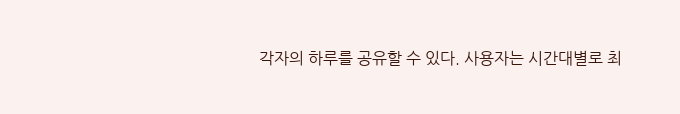각자의 하루를 공유할 수 있다. 사용자는 시간대별로 최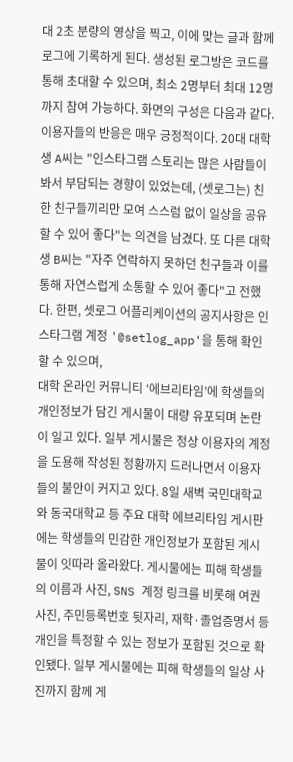대 2초 분량의 영상을 찍고, 이에 맞는 글과 함께 로그에 기록하게 된다. 생성된 로그방은 코드를 통해 초대할 수 있으며, 최소 2명부터 최대 12명까지 참여 가능하다. 화면의 구성은 다음과 같다. 이용자들의 반응은 매우 긍정적이다. 20대 대학생 A씨는 "인스타그램 스토리는 많은 사람들이 봐서 부담되는 경향이 있었는데, (셋로그는) 친한 친구들끼리만 모여 스스럼 없이 일상을 공유할 수 있어 좋다"는 의견을 남겼다. 또 다른 대학생 B씨는 "자주 연락하지 못하던 친구들과 이를 통해 자연스럽게 소통할 수 있어 좋다"고 전했다. 한편, 셋로그 어플리케이션의 공지사항은 인스타그램 계정 '@setlog_app'을 통해 확인할 수 있으며,
대학 온라인 커뮤니티 ‘에브리타임’에 학생들의 개인정보가 담긴 게시물이 대량 유포되며 논란이 일고 있다. 일부 게시물은 정상 이용자의 계정을 도용해 작성된 정황까지 드러나면서 이용자들의 불안이 커지고 있다. 8일 새벽 국민대학교와 동국대학교 등 주요 대학 에브리타임 게시판에는 학생들의 민감한 개인정보가 포함된 게시물이 잇따라 올라왔다. 게시물에는 피해 학생들의 이름과 사진, SNS 계정 링크를 비롯해 여권사진, 주민등록번호 뒷자리, 재학·졸업증명서 등 개인을 특정할 수 있는 정보가 포함된 것으로 확인됐다. 일부 게시물에는 피해 학생들의 일상 사진까지 함께 게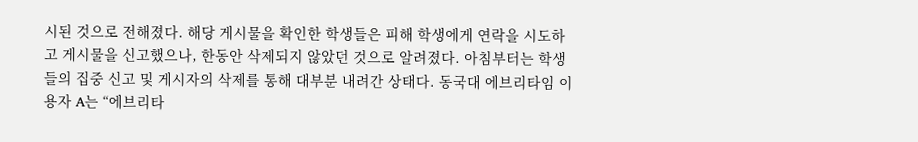시된 것으로 전해졌다. 해당 게시물을 확인한 학생들은 피해 학생에게 연락을 시도하고 게시물을 신고했으나, 한동안 삭제되지 않았던 것으로 알려졌다. 아침부터는 학생들의 집중 신고 및 게시자의 삭제를 통해 대부분 내려간 상태다. 동국대 에브리타임 이용자 A는 “에브리타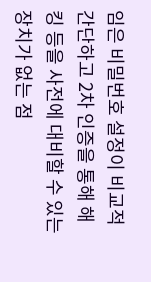임은 비밀번호 설정이 비교적 간단하고 2차 인증을 통해 해킹 등을 사전에 대비할 수 있는 장치가 없는 점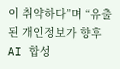이 취약하다”며 “유출된 개인정보가 향후 AI 합성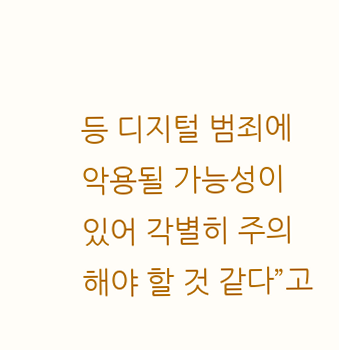등 디지털 범죄에 악용될 가능성이 있어 각별히 주의해야 할 것 같다”고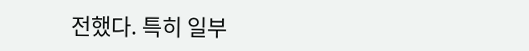전했다. 특히 일부